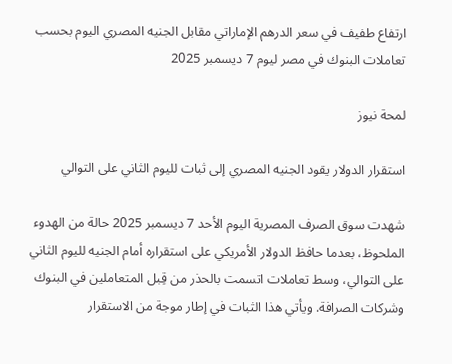ارتفاع طفيف في سعر الدرهم الإماراتي مقابل الجنيه المصري اليوم بحسب تعاملات البنوك في مصر ليوم 7 ديسمبر 2025

لمحة نيوز

استقرار الدولار يقود الجنيه المصري إلى ثبات لليوم الثاني على التوالي

شهدت سوق الصرف المصرية اليوم الأحد 7 ديسمبر 2025 حالة من الهدوء الملحوظ، بعدما حافظ الدولار الأمريكي على استقراره أمام الجنيه لليوم الثاني على التوالي، وسط تعاملات اتسمت بالحذر من قِبل المتعاملين في البنوك وشركات الصرافة. ويأتي هذا الثبات في إطار موجة من الاستقرار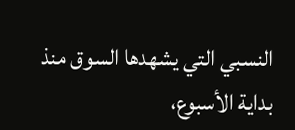النسبي التي يشهدها السوق منذ بداية الأسبوع،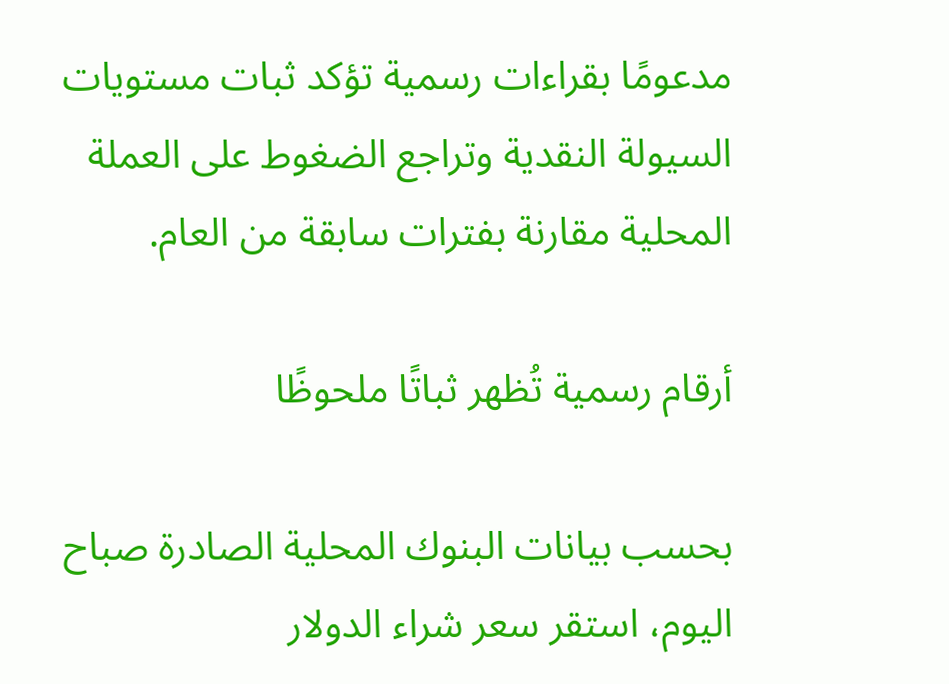مدعومًا بقراءات رسمية تؤكد ثبات مستويات السيولة النقدية وتراجع الضغوط على العملة المحلية مقارنة بفترات سابقة من العام.

أرقام رسمية تُظهر ثباتًا ملحوظًا

بحسب بيانات البنوك المحلية الصادرة صباح اليوم، استقر سعر شراء الدولار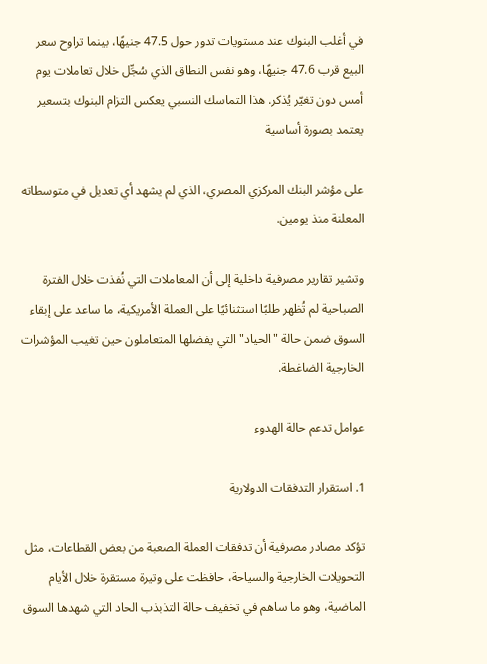في أغلب البنوك عند مستويات تدور حول 47.5 جنيهًا، بينما تراوح سعر البيع قرب 47.6 جنيهًا، وهو نفس النطاق الذي سُجِّل خلال تعاملات يوم أمس دون تغيّر يُذكر. هذا التماسك النسبي يعكس التزام البنوك بتسعير يعتمد بصورة أساسية

على مؤشر البنك المركزي المصري، الذي لم يشهد أي تعديل في متوسطاته المعلنة منذ يومين.

وتشير تقارير مصرفية داخلية إلى أن المعاملات التي نُفذت خلال الفترة الصباحية لم تُظهر طلبًا استثنائيًا على العملة الأمريكية، ما ساعد على إبقاء السوق ضمن حالة "الحياد" التي يفضلها المتعاملون حين تغيب المؤشرات الخارجية الضاغطة.

عوامل تدعم حالة الهدوء

1. استقرار التدفقات الدولارية

تؤكد مصادر مصرفية أن تدفقات العملة الصعبة من بعض القطاعات، مثل التحويلات الخارجية والسياحة، حافظت على وتيرة مستقرة خلال الأيام الماضية، وهو ما ساهم في تخفيف حالة التذبذب الحاد التي شهدها السوق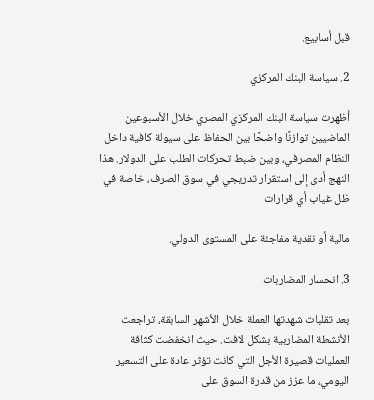قبل أسابيع.

2. سياسة البنك المركزي

أظهرت سياسة البنك المركزي المصري خلال الأسبوعين الماضيين توازنًا واضحًا بين الحفاظ على سيولة كافية داخل النظام المصرفي، وبين ضبط تحركات الطلب على الدولار. هذا النهج أدى إلى استقرار تدريجي في سوق الصرف، خاصة في ظل غياب أي قرارات

مالية أو نقدية مفاجئة على المستوى الدولي.

3. انحسار المضاربات

بعد تقلبات شهدتها العملة خلال الأشهر السابقة، تراجعت الأنشطة المضاربية بشكل لافت. حيث انخفضت كثافة العمليات قصيرة الأجل التي كانت تؤثر عادة على التسعير اليومي، ما عزز من قدرة السوق على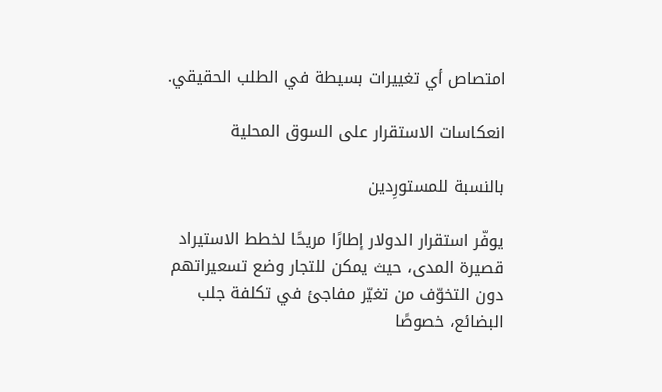امتصاص أي تغييرات بسيطة في الطلب الحقيقي.

انعكاسات الاستقرار على السوق المحلية

بالنسبة للمستورِدين

يوفّر استقرار الدولار إطارًا مريحًا لخطط الاستيراد قصيرة المدى، حيث يمكن للتجار وضع تسعيراتهم دون التخوّف من تغيّر مفاجئ في تكلفة جلب البضائع، خصوصًا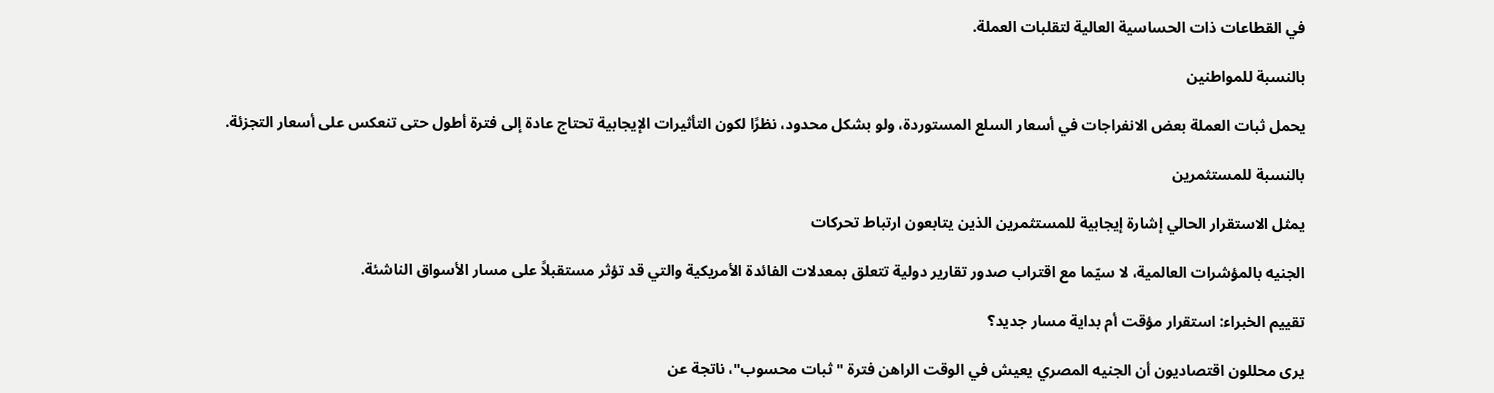في القطاعات ذات الحساسية العالية لتقلبات العملة.

بالنسبة للمواطنين

يحمل ثبات العملة بعض الانفراجات في أسعار السلع المستوردة، ولو بشكل محدود، نظرًا لكون التأثيرات الإيجابية تحتاج عادة إلى فترة أطول حتى تنعكس على أسعار التجزئة.

بالنسبة للمستثمرين

يمثل الاستقرار الحالي إشارة إيجابية للمستثمرين الذين يتابعون ارتباط تحركات

الجنيه بالمؤشرات العالمية، لا سيّما مع اقتراب صدور تقارير دولية تتعلق بمعدلات الفائدة الأمريكية والتي قد تؤثر مستقبلاً على مسار الأسواق الناشئة.

تقييم الخبراء: استقرار مؤقت أم بداية مسار جديد؟

يرى محللون اقتصاديون أن الجنيه المصري يعيش في الوقت الراهن فترة "ثبات محسوب"، ناتجة عن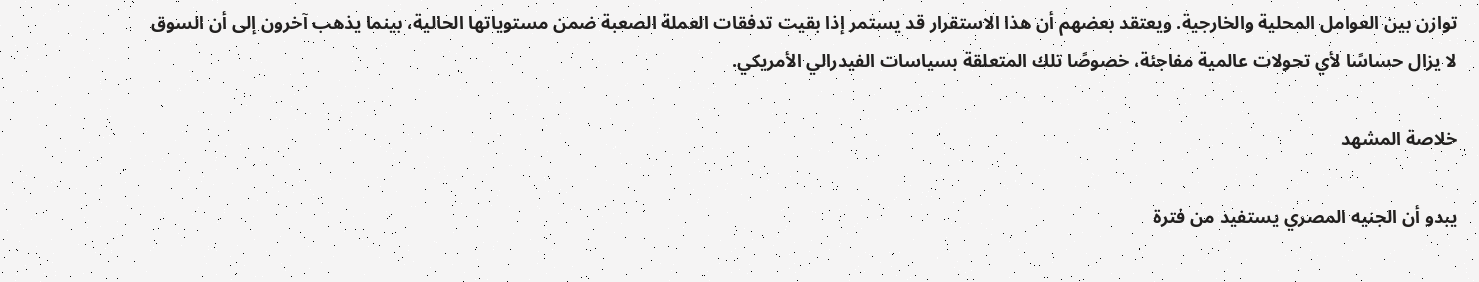توازن بين العوامل المحلية والخارجية. ويعتقد بعضهم أن هذا الاستقرار قد يستمر إذا بقيت تدفقات العملة الصعبة ضمن مستوياتها الحالية، بينما يذهب آخرون إلى أن السوق لا يزال حساسًا لأي تحولات عالمية مفاجئة، خصوصًا تلك المتعلقة بسياسات الفيدرالي الأمريكي.

خلاصة المشهد

يبدو أن الجنيه المصري يستفيد من فترة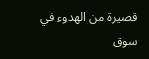قصيرة من الهدوء في سوق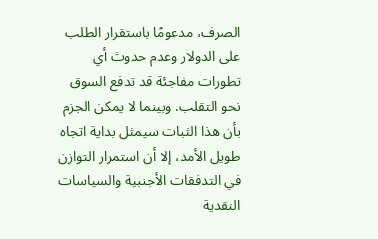الصرف، مدعومًا باستقرار الطلب على الدولار وعدم حدوث أي تطورات مفاجئة قد تدفع السوق نحو التقلب. وبينما لا يمكن الجزم بأن هذا الثبات سيمثل بداية اتجاه طويل الأمد، إلا أن استمرار التوازن في التدفقات الأجنبية والسياسات النقدية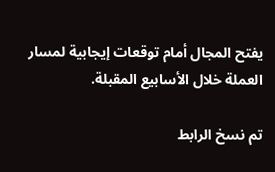يفتح المجال أمام توقعات إيجابية لمسار العملة خلال الأسابيع المقبلة.

تم نسخ الرابط